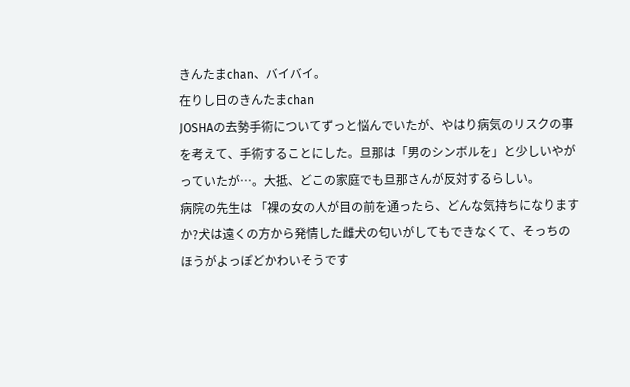きんたまchan、バイバイ。
在りし日のきんたまchan
JOSHAの去勢手術についてずっと悩んでいたが、やはり病気のリスクの事を考えて、手術することにした。旦那は「男のシンボルを」と少しいやがっていたが…。大抵、どこの家庭でも旦那さんが反対するらしい。
病院の先生は 「裸の女の人が目の前を通ったら、どんな気持ちになりますか?犬は遠くの方から発情した雌犬の匂いがしてもできなくて、そっちのほうがよっぽどかわいそうです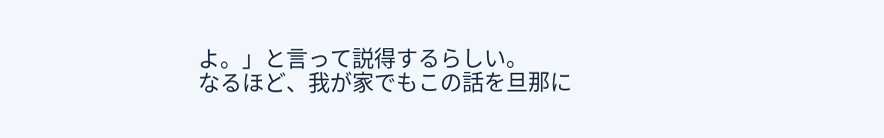よ。」と言って説得するらしい。
なるほど、我が家でもこの話を旦那に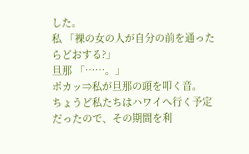した。
私 「裸の女の人が自分の前を通ったらどおする?」
旦那 「……。」
ポカッ⇒私が旦那の頭を叩く音。
ちょうど私たちはハワイへ行く予定だったので、その期間を利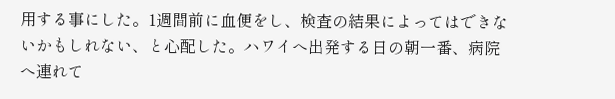用する事にした。1週間前に血便をし、検査の結果によってはできないかもしれない、と心配した。ハワイへ出発する日の朝一番、病院へ連れて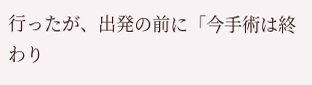行ったが、出発の前に「今手術は終わり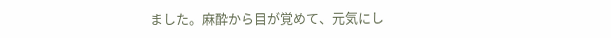ました。麻酔から目が覚めて、元気にし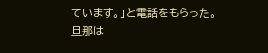ています。」と電話をもらった。
旦那は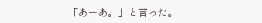「あーあ。」と言った。